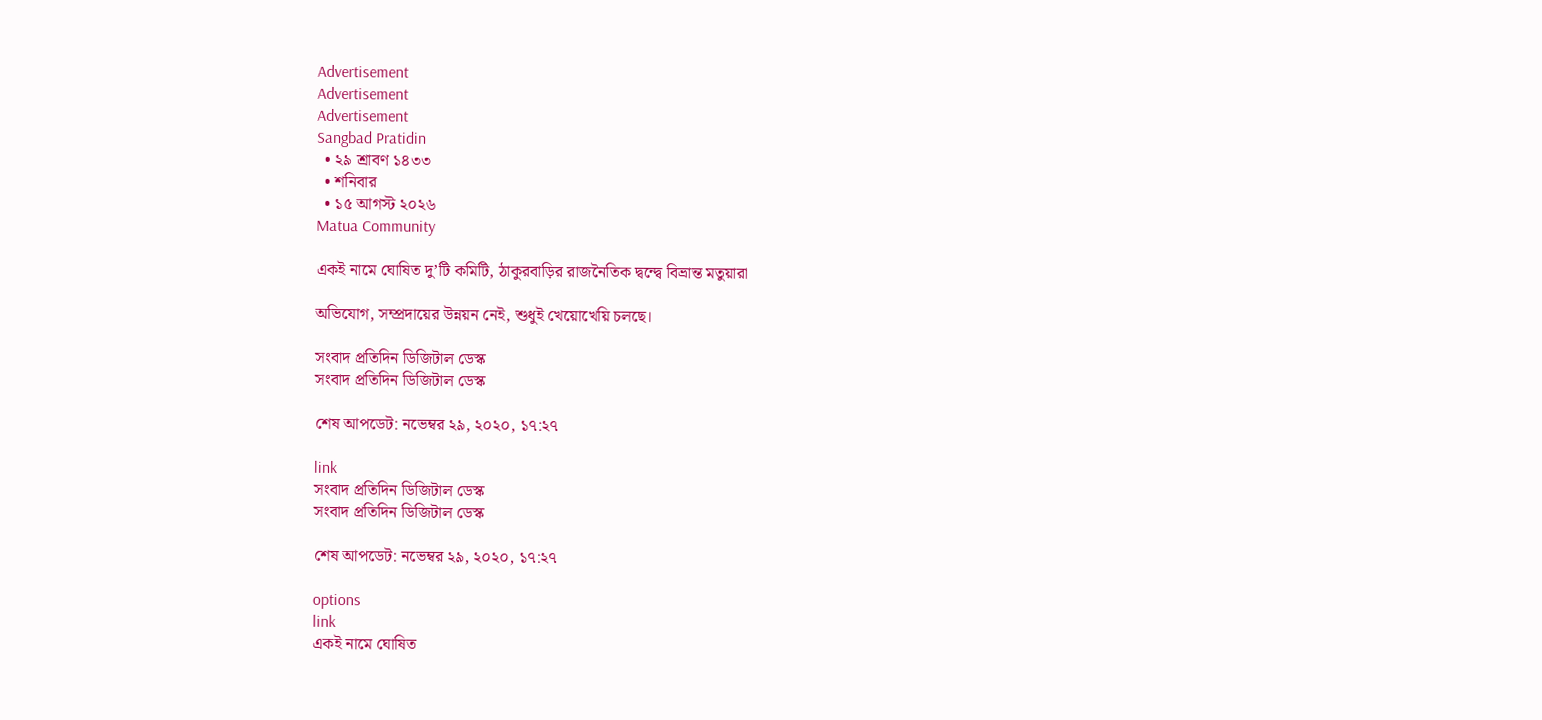Advertisement
Advertisement
Advertisement
Sangbad Pratidin
  • ২৯ শ্রাবণ ১৪৩৩
  • শনিবার
  • ১৫ আগস্ট ২০২৬
Matua Community

একই নামে ঘোষিত দু’টি কমিটি, ঠাকুরবাড়ির রাজনৈতিক দ্বন্দ্বে বিভ্রান্ত মতুয়ারা

অভিযোগ, সম্প্রদায়ের উন্নয়ন নেই, শুধুই খেয়োখেয়ি চলছে।

সংবাদ প্রতিদিন ডিজিটাল ডেস্ক
সংবাদ প্রতিদিন ডিজিটাল ডেস্ক

শেষ আপডেট: নভেম্বর ২৯, ২০২০, ১৭:২৭

link
সংবাদ প্রতিদিন ডিজিটাল ডেস্ক
সংবাদ প্রতিদিন ডিজিটাল ডেস্ক

শেষ আপডেট: নভেম্বর ২৯, ২০২০, ১৭:২৭

options
link
একই নামে ঘোষিত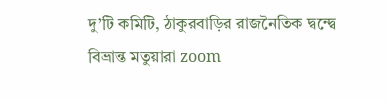দু’টি কমিটি, ঠাকুরবাড়ির রাজনৈতিক দ্বন্দ্বে বিভ্রান্ত মতুয়ারা zoom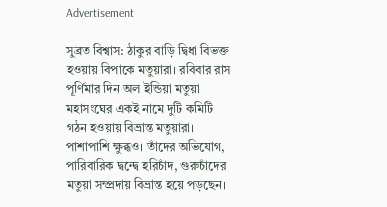Advertisement

সুব্রত বিশ্বাস: ঠাকুর বাড়ি দ্বিধা বিভক্ত হওয়ায় বিপাকে মতুয়ারা। রবিবার রাস পূর্ণিমার দিন অল ইন্ডিয়া মতুয়া মহাসংঘের একই নামে দুটি কমিটি গঠন হওয়ায় বিভ্রান্ত মতুয়ারা। পাশাপাশি ক্ষুব্ধও। তাঁদের অভিযোগ, পারিবারিক দ্বন্দ্বে হরিচাঁদ, গুরুচাঁদের মতুয়া সম্প্রদায় বিভ্রান্ত হয়ে পড়ছেন।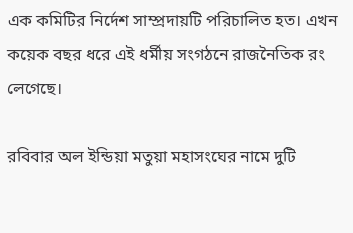এক কমিটির নির্দেশ সাম্প্রদায়টি পরিচালিত হত। এখন কয়েক বছর ধরে এই ধর্মীয় সংগঠনে রাজনৈতিক রং লেগেছে।

রবিবার অল ইন্ডিয়া মতুয়া মহাসংঘের নামে দুটি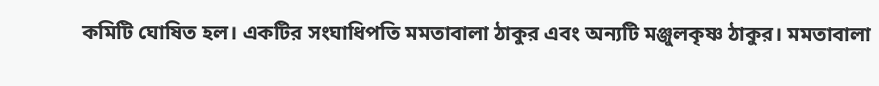কমিটি ঘোষিত হল। একটির সংঘাধিপতি মমতাবালা ঠাকুর এবং অন্যটি মঞ্জুলকৃষ্ণ ঠাকুর। মমতাবালা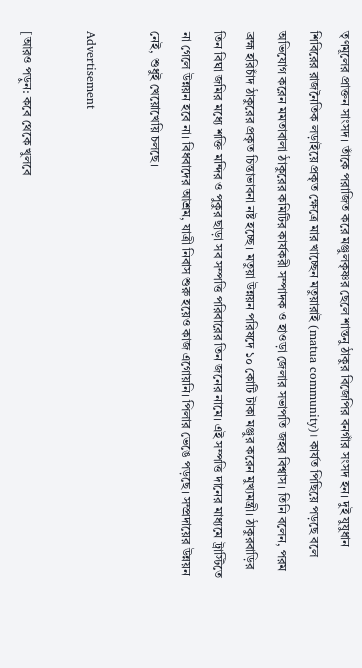তৃণমূলের প্রাক্তন সাংসদ। তাঁকে পরাজিত করে মঞ্জুলকৃষ্ণর ছেলে শান্তনু ঠাকুর বিজেপির বনগাঁর সংসদ হন। দুই যুযুধান শিবিরের রাজনৈতিক লড়াইয়ে প্রকৃত ক্ষেত্রে মার খাচ্ছেন মতুয়ারাই (matua community)। কার্যত পিছিয়ে পড়ছে বলে অভিযোগ করেন মমতাবালা ঠাকুরের কমিটির কার্যকরী সম্পাদক ও হাওড়া জেলার সভাপতি জহর বিশ্বাস। তিনি বলেন, পরম ব্রহ্ম হরিচাঁদ ঠাকুরের প্রকৃত চিন্তাভাবনা নষ্ট হচ্ছে। মতুয়া উন্নয়ন পরিষদে ১০ কোটি টাকা মঞ্জুর করেন মুখ্যমন্ত্রী। ঠাকুরবাড়ির তিন বিঘা জমির মধ্যে শক্তি মন্দির ও পুকুর ছাড়া সব সম্পত্তি পরিবারের তিন জনের নামে। এই সম্পত্তি দানের মাধ্যমে ট্রাস্টিতে না গেলে উন্নয়ন হবে না। বিধবাদের আশ্রম, যাত্রী নিবাস শুরু হয়েও কাজ এগোয়নি। পিলার ভেঙে পড়ছে। সম্প্রদায়ের উন্নয়ন নেই, শুধুই খেয়োখেয়ি চলছে।

Advertisement

[আরও পড়ুন: কবে থেকে খুলবে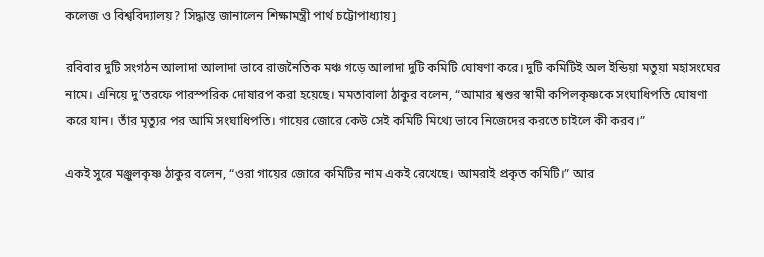কলেজ ও বিশ্ববিদ্যালয়? সিদ্ধান্ত জানালেন শিক্ষামন্ত্রী পার্থ চট্টোপাধ্যায়]

রবিবার দুটি সংগঠন আলাদা আলাদা ভাবে রাজনৈতিক মঞ্চ গড়ে আলাদা দুটি কমিটি ঘোষণা করে। দুটি কমিটিই অল ইন্ডিয়া মতুয়া মহাসংঘের নামে। এনিয়ে দু’তরফে পারস্পরিক দোষারপ করা হয়েছে। মমতাবালা ঠাকুর বলেন, “আমার শ্বশুর স্বামী কপিলকৃষ্ণকে সংঘাধিপতি ঘোষণা করে যান। তাঁর মৃত্যুর পর আমি সংঘাধিপতি। গায়ের জোরে কেউ সেই কমিটি মিথ্যে ভাবে নিজেদের করতে চাইলে কী করব।”

একই সুরে মঞ্জুলকৃষ্ণ ঠাকুর বলেন, “ওরা গায়ের জোরে কমিটির নাম একই রেখেছে। আমরাই প্রকৃত কমিটি।” আর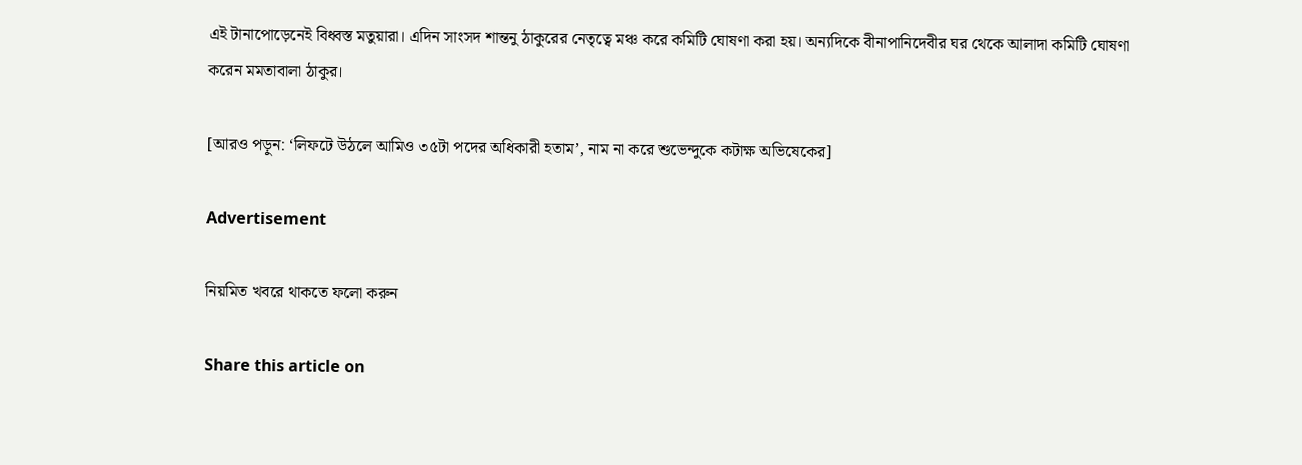এই টানাপোড়েনেই বিধ্বস্ত মতুয়ারা। এদিন সাংসদ শান্তনু ঠাকুরের নেতৃত্বে মঞ্চ করে কমিটি ঘোষণা করা হয়। অন্যদিকে বীনাপানিদেবীর ঘর থেকে আলাদা কমিটি ঘোষণা করেন মমতাবালা ঠাকুর।

[আরও পড়ুন: ‘লিফটে উঠলে আমিও ৩৫টা পদের অধিকারী হতাম’, নাম না করে শুভেন্দুকে কটাক্ষ অভিষেকের]

Advertisement

নিয়মিত খবরে থাকতে ফলো করুন

Share this article on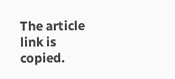The article link is copied.